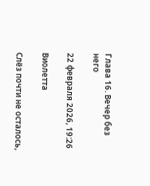Глава 16. Вечер без него

22 февраля 2026, 19:26

Виолетта

Слёз почти не осталось,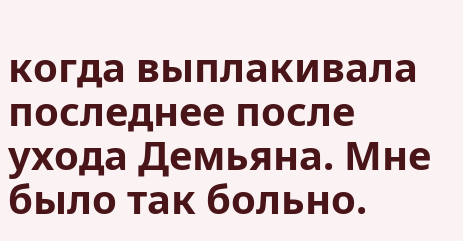когда выплакивала последнее после ухода Демьяна. Мне было так больно.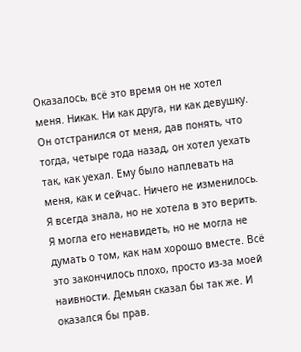Оказалось, всё это время он не хотел меня. Никак. Ни как друга, ни как девушку. Он отстранился от меня, дав понять, что тогда, четыре года назад, он хотел уехать так, как уехал. Ему было наплевать на меня, как и сейчас. Ничего не изменилось. Я всегда знала, но не хотела в это верить. Я могла его ненавидеть, но не могла не думать о том, как нам хорошо вместе. Всё это закончилось плохо, просто из-за моей наивности. Демьян сказал бы так же. И оказался бы прав.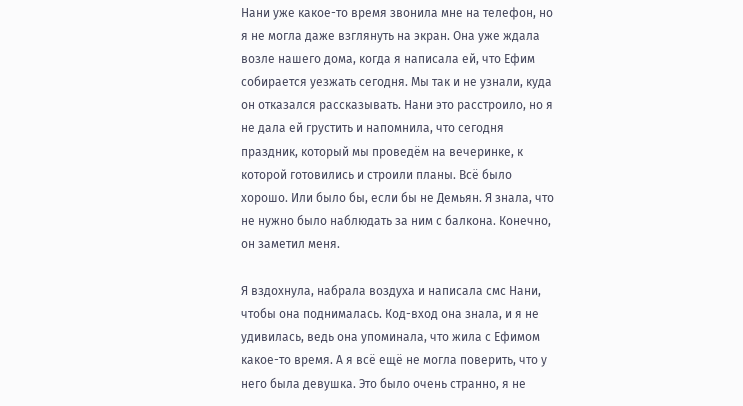Нани уже какое-то время звонила мне на телефон, но я не могла даже взглянуть на экран. Она уже ждала возле нашего дома, когда я написала ей, что Ефим собирается уезжать сегодня. Мы так и не узнали, куда он отказался рассказывать. Нани это расстроило, но я не дала ей грустить и напомнила, что сегодня праздник, который мы проведём на вечеринке, к которой готовились и строили планы. Всё было хорошо. Или было бы, если бы не Демьян. Я знала, что не нужно было наблюдать за ним с балкона. Конечно, он заметил меня.

Я вздохнула, набрала воздуха и написала смс Нани, чтобы она поднималась. Код-вход она знала, и я не удивилась, ведь она упоминала, что жила с Ефимом какое-то время. А я всё ещё не могла поверить, что у него была девушка. Это было очень странно, я не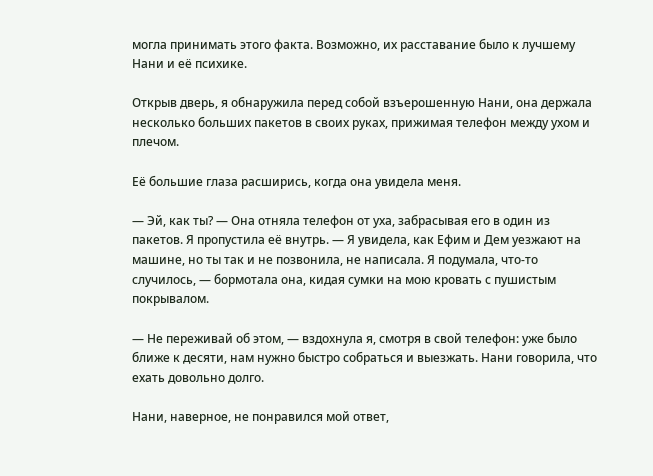могла принимать этого факта. Возможно, их расставание было к лучшему Нани и её психике.

Открыв дверь, я обнаружила перед собой взъерошенную Нани, она держала несколько больших пакетов в своих руках, прижимая телефон между ухом и плечом.

Её большие глаза расширись, когда она увидела меня.

— Эй, как ты? — Она отняла телефон от уха, забрасывая его в один из пакетов. Я пропустила её внутрь. — Я увидела, как Ефим и Дем уезжают на машине, но ты так и не позвонила, не написала. Я подумала, что-то случилось, — бормотала она, кидая сумки на мою кровать с пушистым покрывалом.

— Не переживай об этом, — вздохнула я, смотря в свой телефон: уже было ближе к десяти, нам нужно быстро собраться и выезжать. Нани говорила, что ехать довольно долго.

Нани, наверное, не понравился мой ответ,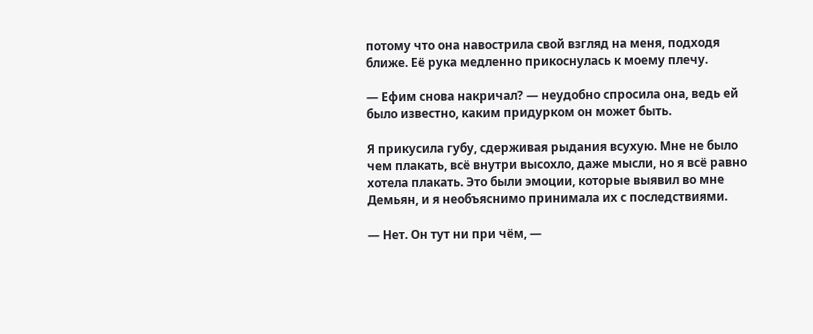потому что она навострила свой взгляд на меня, подходя ближе. Её рука медленно прикоснулась к моему плечу.

— Ефим снова накричал? — неудобно спросила она, ведь ей было известно, каким придурком он может быть.

Я прикусила губу, сдерживая рыдания всухую. Мне не было чем плакать, всё внутри высохло, даже мысли, но я всё равно хотела плакать. Это были эмоции, которые выявил во мне Демьян, и я необъяснимо принимала их с последствиями.

— Нет. Он тут ни при чём, —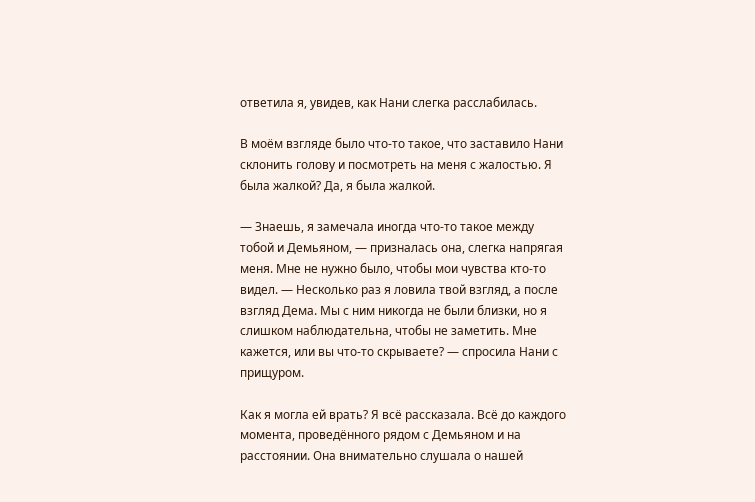ответила я, увидев, как Нани слегка расслабилась.

В моём взгляде было что-то такое, что заставило Нани склонить голову и посмотреть на меня с жалостью. Я была жалкой? Да, я была жалкой.

— Знаешь, я замечала иногда что-то такое между тобой и Демьяном, — призналась она, слегка напрягая меня. Мне не нужно было, чтобы мои чувства кто-то видел. — Несколько раз я ловила твой взгляд, а после взгляд Дема. Мы с ним никогда не были близки, но я слишком наблюдательна, чтобы не заметить. Мне кажется, или вы что-то скрываете? — спросила Нани с прищуром.

Как я могла ей врать? Я всё рассказала. Всё до каждого момента, проведённого рядом с Демьяном и на расстоянии. Она внимательно слушала о нашей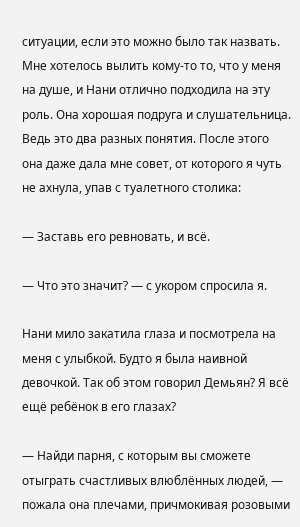ситуации, если это можно было так назвать. Мне хотелось вылить кому-то то, что у меня на душе, и Нани отлично подходила на эту роль. Она хорошая подруга и слушательница. Ведь это два разных понятия. После этого она даже дала мне совет, от которого я чуть не ахнула, упав с туалетного столика:

— Заставь его ревновать, и всё.

— Что это значит? — с укором спросила я.

Нани мило закатила глаза и посмотрела на меня с улыбкой. Будто я была наивной девочкой. Так об этом говорил Демьян? Я всё ещё ребёнок в его глазах?

— Найди парня, с которым вы сможете отыграть счастливых влюблённых людей, — пожала она плечами, причмокивая розовыми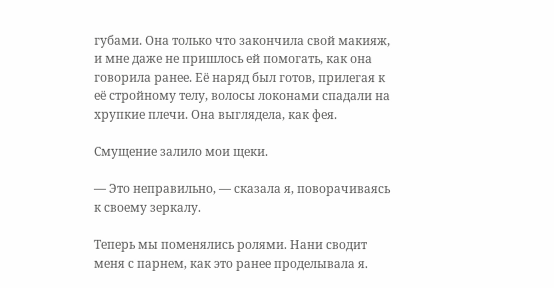губами. Она только что закончила свой макияж, и мне даже не пришлось ей помогать, как она говорила ранее. Её наряд был готов, прилегая к её стройному телу, волосы локонами спадали на хрупкие плечи. Она выглядела, как фея.

Смущение залило мои щеки.

— Это неправильно, — сказала я, поворачиваясь к своему зеркалу.

Теперь мы поменялись ролями. Нани сводит меня с парнем, как это ранее проделывала я.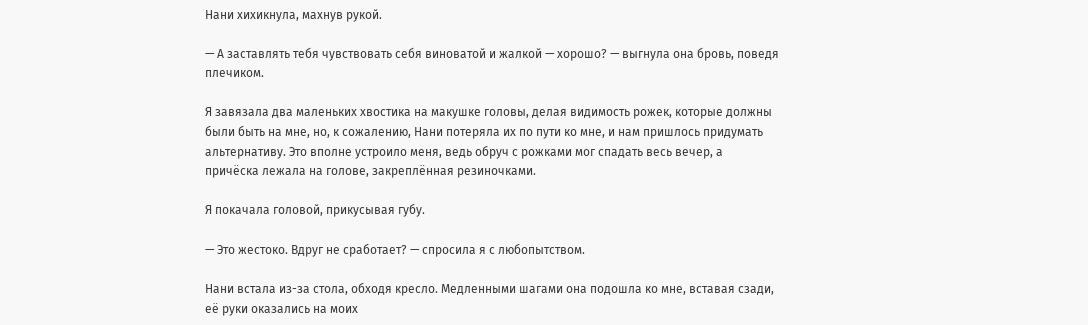Нани хихикнула, махнув рукой.

— А заставлять тебя чувствовать себя виноватой и жалкой — хорошо? — выгнула она бровь, поведя плечиком.

Я завязала два маленьких хвостика на макушке головы, делая видимость рожек, которые должны были быть на мне, но, к сожалению, Нани потеряла их по пути ко мне, и нам пришлось придумать альтернативу. Это вполне устроило меня, ведь обруч с рожками мог спадать весь вечер, а причёска лежала на голове, закреплённая резиночками.

Я покачала головой, прикусывая губу.

— Это жестоко. Вдруг не сработает? — спросила я с любопытством.

Нани встала из-за стола, обходя кресло. Медленными шагами она подошла ко мне, вставая сзади, её руки оказались на моих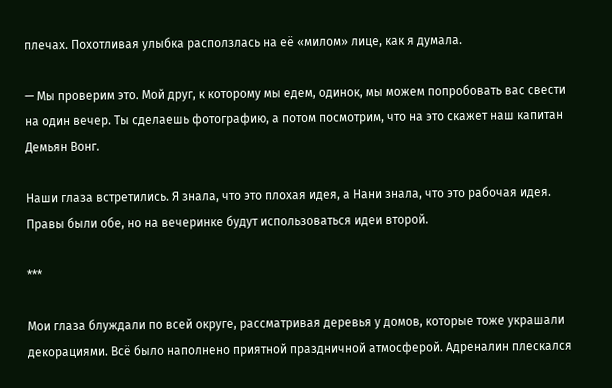плечах. Похотливая улыбка расползлась на её «милом» лице, как я думала.

— Мы проверим это. Мой друг, к которому мы едем, одинок, мы можем попробовать вас свести на один вечер. Ты сделаешь фотографию, а потом посмотрим, что на это скажет наш капитан Демьян Вонг.

Наши глаза встретились. Я знала, что это плохая идея, а Нани знала, что это рабочая идея. Правы были обе, но на вечеринке будут использоваться идеи второй.

***

Мои глаза блуждали по всей округе, рассматривая деревья у домов, которые тоже украшали декорациями. Всё было наполнено приятной праздничной атмосферой. Адреналин плескался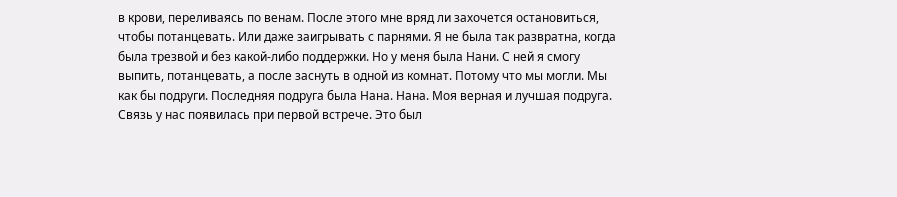в крови, переливаясь по венам. После этого мне вряд ли захочется остановиться, чтобы потанцевать. Или даже заигрывать с парнями. Я не была так развратна, когда была трезвой и без какой-либо поддержки. Но у меня была Нани. С ней я смогу выпить, потанцевать, а после заснуть в одной из комнат. Потому что мы могли. Мы как бы подруги. Последняя подруга была Нана. Нана. Моя верная и лучшая подруга. Связь у нас появилась при первой встрече. Это был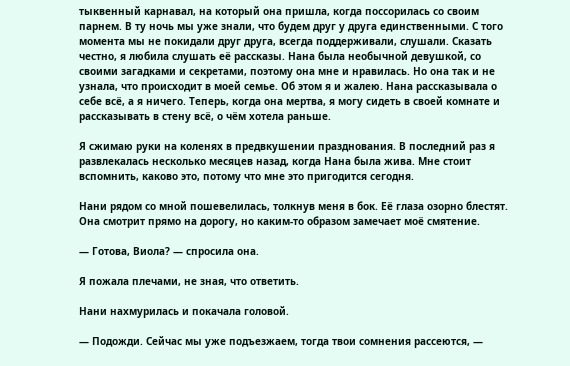тыквенный карнавал, на который она пришла, когда поссорилась со своим парнем. В ту ночь мы уже знали, что будем друг у друга единственными. С того момента мы не покидали друг друга, всегда поддерживали, слушали. Сказать честно, я любила слушать её рассказы. Нана была необычной девушкой, со своими загадками и секретами, поэтому она мне и нравилась. Но она так и не узнала, что происходит в моей семье. Об этом я и жалею. Нана рассказывала о себе всё, а я ничего. Теперь, когда она мертва, я могу сидеть в своей комнате и рассказывать в стену всё, о чём хотела раньше.

Я сжимаю руки на коленях в предвкушении празднования. В последний раз я развлекалась несколько месяцев назад, когда Нана была жива. Мне стоит вспомнить, каково это, потому что мне это пригодится сегодня.

Нани рядом со мной пошевелилась, толкнув меня в бок. Её глаза озорно блестят. Она смотрит прямо на дорогу, но каким-то образом замечает моё смятение.

— Готова, Виола? — спросила она.

Я пожала плечами, не зная, что ответить.

Нани нахмурилась и покачала головой.

— Подожди. Сейчас мы уже подъезжаем, тогда твои сомнения рассеются, —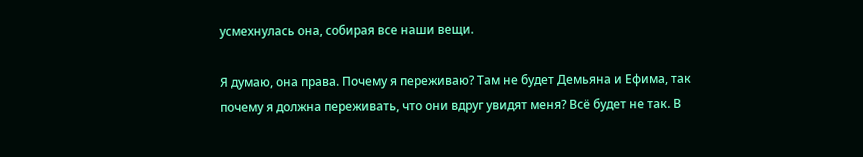усмехнулась она, собирая все наши вещи.

Я думаю, она права. Почему я переживаю? Там не будет Демьяна и Ефима, так почему я должна переживать, что они вдруг увидят меня? Всё будет не так. В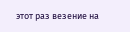этот раз везение на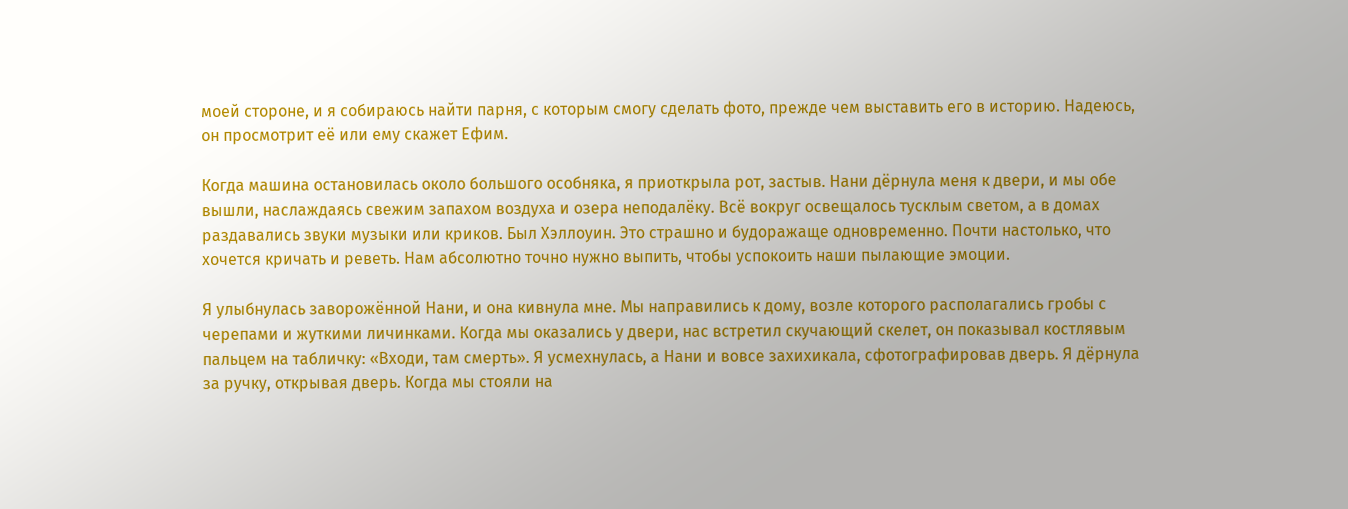моей стороне, и я собираюсь найти парня, с которым смогу сделать фото, прежде чем выставить его в историю. Надеюсь, он просмотрит её или ему скажет Ефим.

Когда машина остановилась около большого особняка, я приоткрыла рот, застыв. Нани дёрнула меня к двери, и мы обе вышли, наслаждаясь свежим запахом воздуха и озера неподалёку. Всё вокруг освещалось тусклым светом, а в домах раздавались звуки музыки или криков. Был Хэллоуин. Это страшно и будоражаще одновременно. Почти настолько, что хочется кричать и реветь. Нам абсолютно точно нужно выпить, чтобы успокоить наши пылающие эмоции.

Я улыбнулась заворожённой Нани, и она кивнула мне. Мы направились к дому, возле которого располагались гробы с черепами и жуткими личинками. Когда мы оказались у двери, нас встретил скучающий скелет, он показывал костлявым пальцем на табличку: «Входи, там смерть». Я усмехнулась, а Нани и вовсе захихикала, сфотографировав дверь. Я дёрнула за ручку, открывая дверь. Когда мы стояли на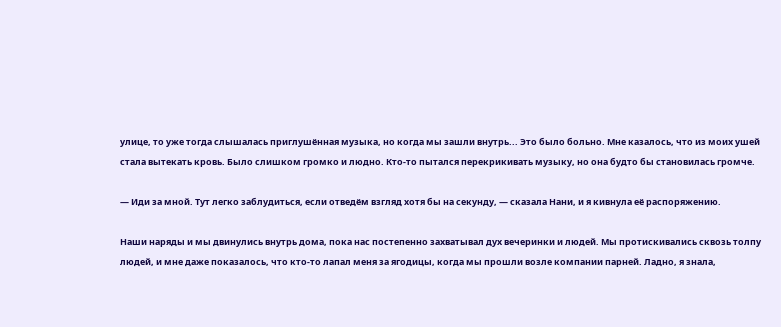улице, то уже тогда слышалась приглушённая музыка, но когда мы зашли внутрь... Это было больно. Мне казалось, что из моих ушей стала вытекать кровь. Было слишком громко и людно. Кто-то пытался перекрикивать музыку, но она будто бы становилась громче.

— Иди за мной. Тут легко заблудиться, если отведём взгляд хотя бы на секунду, — сказала Нани, и я кивнула её распоряжению.

Наши наряды и мы двинулись внутрь дома, пока нас постепенно захватывал дух вечеринки и людей. Мы протискивались сквозь толпу людей, и мне даже показалось, что кто-то лапал меня за ягодицы, когда мы прошли возле компании парней. Ладно, я знала,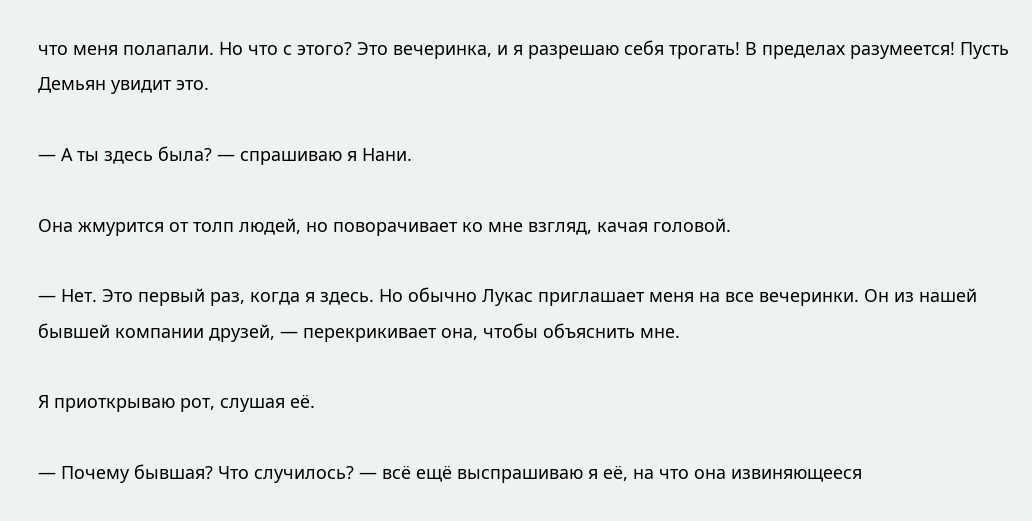что меня полапали. Но что с этого? Это вечеринка, и я разрешаю себя трогать! В пределах разумеется! Пусть Демьян увидит это.

— А ты здесь была? — спрашиваю я Нани.

Она жмурится от толп людей, но поворачивает ко мне взгляд, качая головой.

— Нет. Это первый раз, когда я здесь. Но обычно Лукас приглашает меня на все вечеринки. Он из нашей бывшей компании друзей, — перекрикивает она, чтобы объяснить мне.

Я приоткрываю рот, слушая её.

— Почему бывшая? Что случилось? — всё ещё выспрашиваю я её, на что она извиняющееся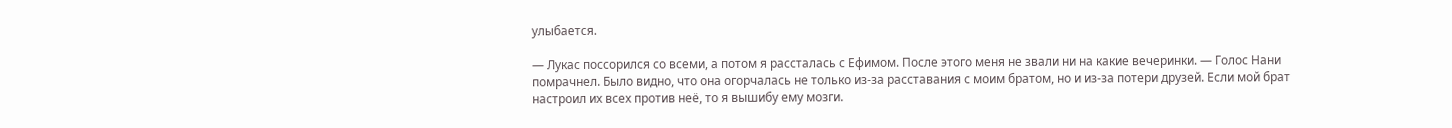улыбается.

— Лукас поссорился со всеми, а потом я рассталась с Ефимом. После этого меня не звали ни на какие вечеринки. — Голос Нани помрачнел. Было видно, что она огорчалась не только из-за расставания с моим братом, но и из-за потери друзей. Если мой брат настроил их всех против неё, то я вышибу ему мозги.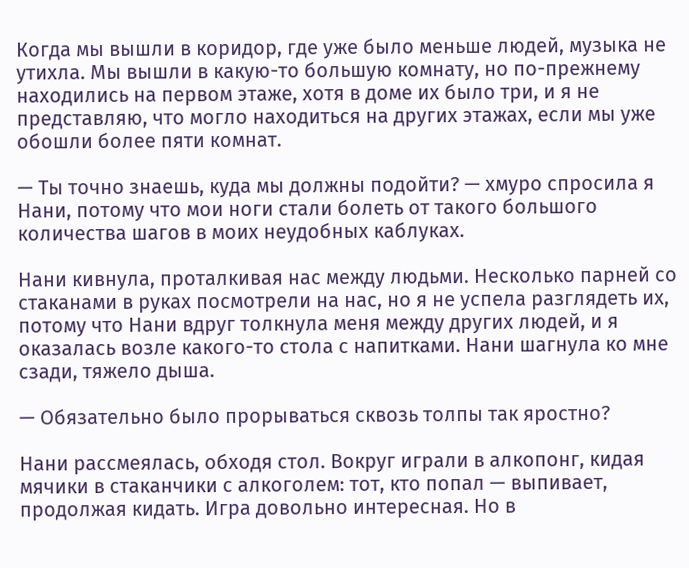Когда мы вышли в коридор, где уже было меньше людей, музыка не утихла. Мы вышли в какую-то большую комнату, но по-прежнему находились на первом этаже, хотя в доме их было три, и я не представляю, что могло находиться на других этажах, если мы уже обошли более пяти комнат.

— Ты точно знаешь, куда мы должны подойти? — хмуро спросила я Нани, потому что мои ноги стали болеть от такого большого количества шагов в моих неудобных каблуках.

Нани кивнула, проталкивая нас между людьми. Несколько парней со стаканами в руках посмотрели на нас, но я не успела разглядеть их, потому что Нани вдруг толкнула меня между других людей, и я оказалась возле какого-то стола с напитками. Нани шагнула ко мне сзади, тяжело дыша.

— Обязательно было прорываться сквозь толпы так яростно?

Нани рассмеялась, обходя стол. Вокруг играли в алкопонг, кидая мячики в стаканчики с алкоголем: тот, кто попал — выпивает, продолжая кидать. Игра довольно интересная. Но в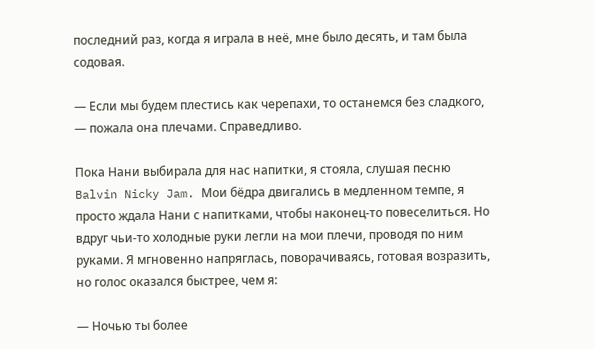последний раз, когда я играла в неё, мне было десять, и там была содовая.

— Если мы будем плестись как черепахи, то останемся без сладкого, — пожала она плечами. Справедливо.

Пока Нани выбирала для нас напитки, я стояла, слушая песню Balvin Nicky Jam. Мои бёдра двигались в медленном темпе, я просто ждала Нани с напитками, чтобы наконец-то повеселиться. Но вдруг чьи-то холодные руки легли на мои плечи, проводя по ним руками. Я мгновенно напряглась, поворачиваясь, готовая возразить, но голос оказался быстрее, чем я:

— Ночью ты более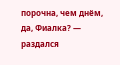порочна, чем днём, да, Фиалка? — раздался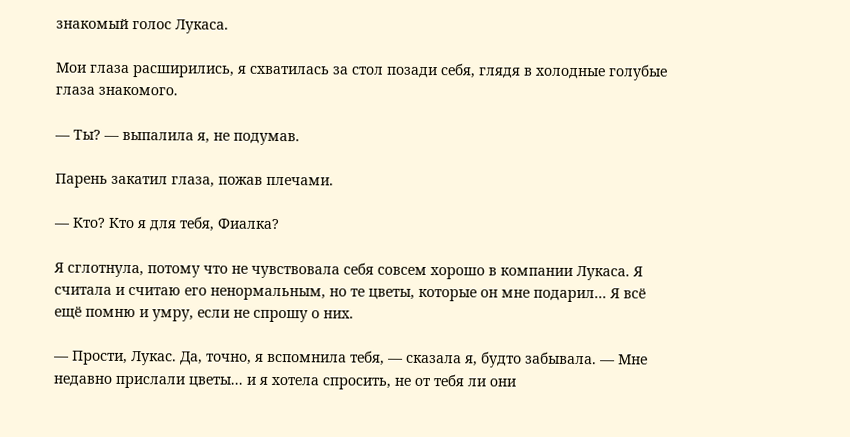знакомый голос Лукаса.

Мои глаза расширились, я схватилась за стол позади себя, глядя в холодные голубые глаза знакомого.

— Ты? — выпалила я, не подумав.

Парень закатил глаза, пожав плечами.

— Кто? Кто я для тебя, Фиалка?

Я сглотнула, потому что не чувствовала себя совсем хорошо в компании Лукаса. Я считала и считаю его ненормальным, но те цветы, которые он мне подарил... Я всё ещё помню и умру, если не спрошу о них.

— Прости, Лукас. Да, точно, я вспомнила тебя, — сказала я, будто забывала. — Мне недавно прислали цветы... и я хотела спросить, не от тебя ли они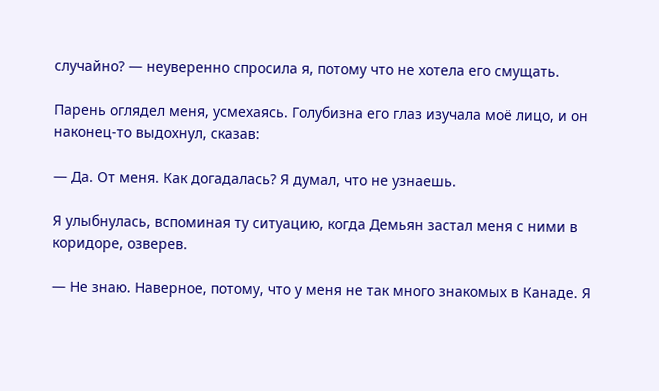случайно? — неуверенно спросила я, потому что не хотела его смущать.

Парень оглядел меня, усмехаясь. Голубизна его глаз изучала моё лицо, и он наконец-то выдохнул, сказав:

— Да. От меня. Как догадалась? Я думал, что не узнаешь.

Я улыбнулась, вспоминая ту ситуацию, когда Демьян застал меня с ними в коридоре, озверев.

— Не знаю. Наверное, потому, что у меня не так много знакомых в Канаде. Я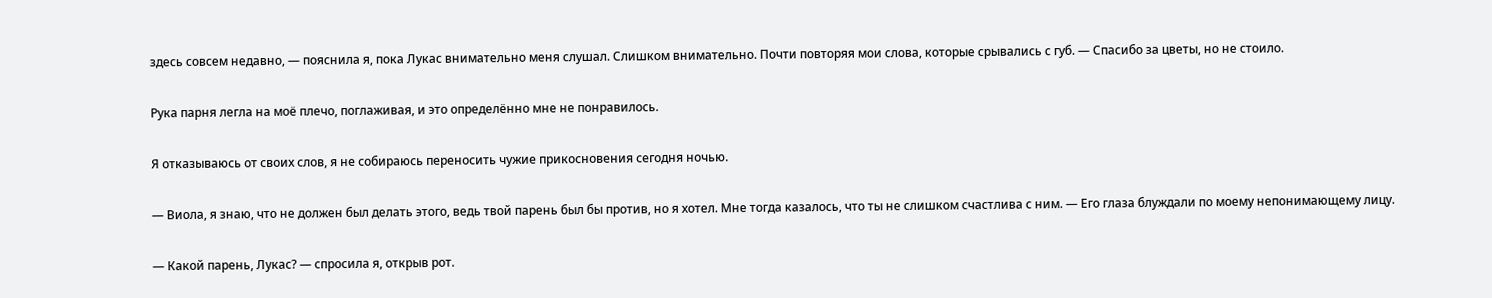здесь совсем недавно, — пояснила я, пока Лукас внимательно меня слушал. Слишком внимательно. Почти повторяя мои слова, которые срывались с губ. — Спасибо за цветы, но не стоило.

Рука парня легла на моё плечо, поглаживая, и это определённо мне не понравилось.

Я отказываюсь от своих слов, я не собираюсь переносить чужие прикосновения сегодня ночью.

— Виола, я знаю, что не должен был делать этого, ведь твой парень был бы против, но я хотел. Мне тогда казалось, что ты не слишком счастлива с ним. — Его глаза блуждали по моему непонимающему лицу.

— Какой парень, Лукас? — спросила я, открыв рот.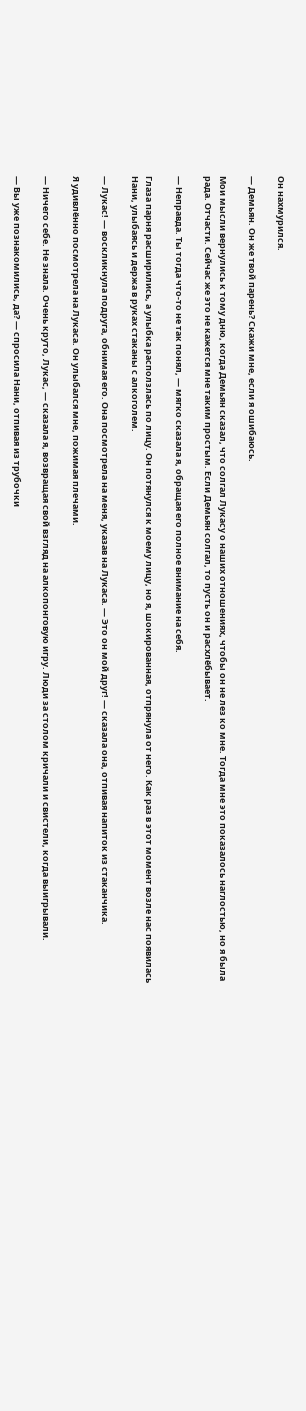Он нахмурился.

— Демьян. Он же твой парень? Скажи мне, если я ошибаюсь.

Мои мысли вернулись к тому дню, когда Демьян сказал, что солгал Лукасу о наших отношениях, чтобы он не лез ко мне. Тогда мне это показалось наглостью, но я была рада. Отчасти. Сейчас же это не кажется мне таким простым. Если Демьян солгал, то пусть он и расхлёбывает.

— Неправда. Ты тогда что-то не так понял, — мягко сказала я, обращая его полное внимание на себя.

Глаза парня расширились, а улыбка расползлась по лицу. Он потянулся к моему лицу, но я, шокированная, отпрянула от него. Как раз в этот момент возле нас появилась Нани, улыбаясь и держа в руках стаканы с алкоголем.

— Лукас! — воскликнула подруга, обнимая его. Она посмотрела на меня, указав на Лукаса. — Это он мой друг! — сказала она, отпивая напиток из стаканчика.

Я удивлённо посмотрела на Лукаса. Он улыбался мне, пожимая плечами.

— Ничего себе. Не знала. Очень круто, Лукас, — сказала я, возвращая свой взгляд на алкопонговую игру. Люди за столом кричали и свистели, когда выигрывали.

— Вы уже познакомились, да? — спросила Нани, отпивая из трубочки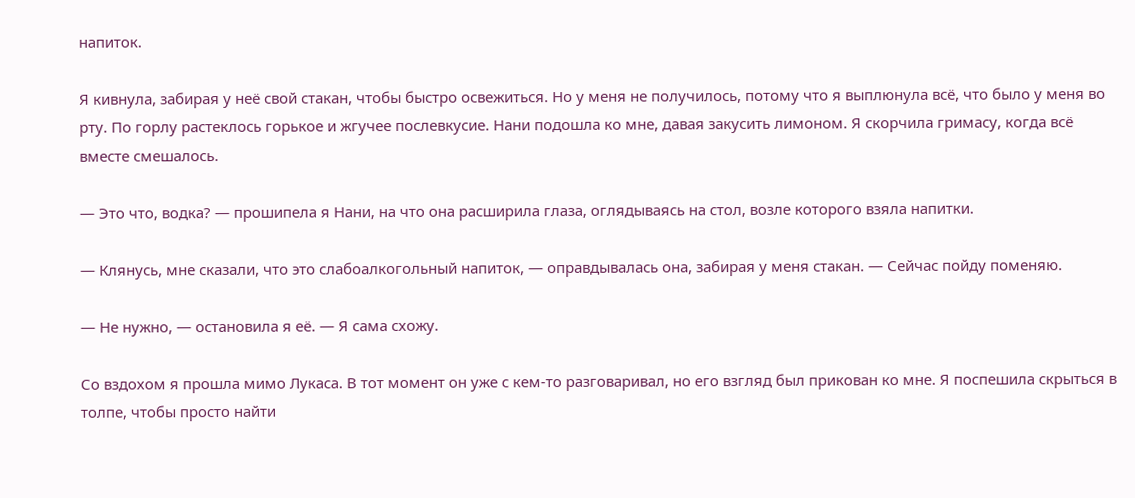напиток.

Я кивнула, забирая у неё свой стакан, чтобы быстро освежиться. Но у меня не получилось, потому что я выплюнула всё, что было у меня во рту. По горлу растеклось горькое и жгучее послевкусие. Нани подошла ко мне, давая закусить лимоном. Я скорчила гримасу, когда всё вместе смешалось.

— Это что, водка? — прошипела я Нани, на что она расширила глаза, оглядываясь на стол, возле которого взяла напитки.

— Клянусь, мне сказали, что это слабоалкогольный напиток, — оправдывалась она, забирая у меня стакан. — Сейчас пойду поменяю.

— Не нужно, — остановила я её. — Я сама схожу.

Со вздохом я прошла мимо Лукаса. В тот момент он уже с кем-то разговаривал, но его взгляд был прикован ко мне. Я поспешила скрыться в толпе, чтобы просто найти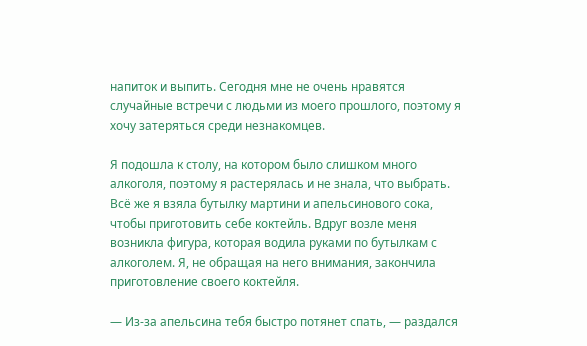напиток и выпить. Сегодня мне не очень нравятся случайные встречи с людьми из моего прошлого, поэтому я хочу затеряться среди незнакомцев.

Я подошла к столу, на котором было слишком много алкоголя, поэтому я растерялась и не знала, что выбрать. Всё же я взяла бутылку мартини и апельсинового сока, чтобы приготовить себе коктейль. Вдруг возле меня возникла фигура, которая водила руками по бутылкам с алкоголем. Я, не обращая на него внимания, закончила приготовление своего коктейля.

— Из-за апельсина тебя быстро потянет спать, — раздался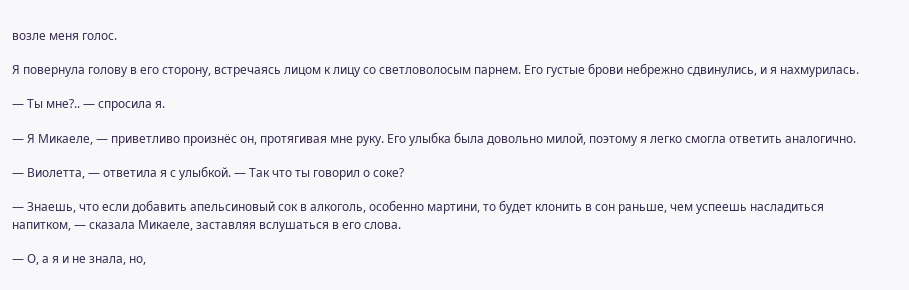возле меня голос.

Я повернула голову в его сторону, встречаясь лицом к лицу со светловолосым парнем. Его густые брови небрежно сдвинулись, и я нахмурилась.

— Ты мне?.. — спросила я.

— Я Микаеле, — приветливо произнёс он, протягивая мне руку. Его улыбка была довольно милой, поэтому я легко смогла ответить аналогично.

— Виолетта, — ответила я с улыбкой. — Так что ты говорил о соке?

— Знаешь, что если добавить апельсиновый сок в алкоголь, особенно мартини, то будет клонить в сон раньше, чем успеешь насладиться напитком, — сказала Микаеле, заставляя вслушаться в его слова.

— О, а я и не знала, но,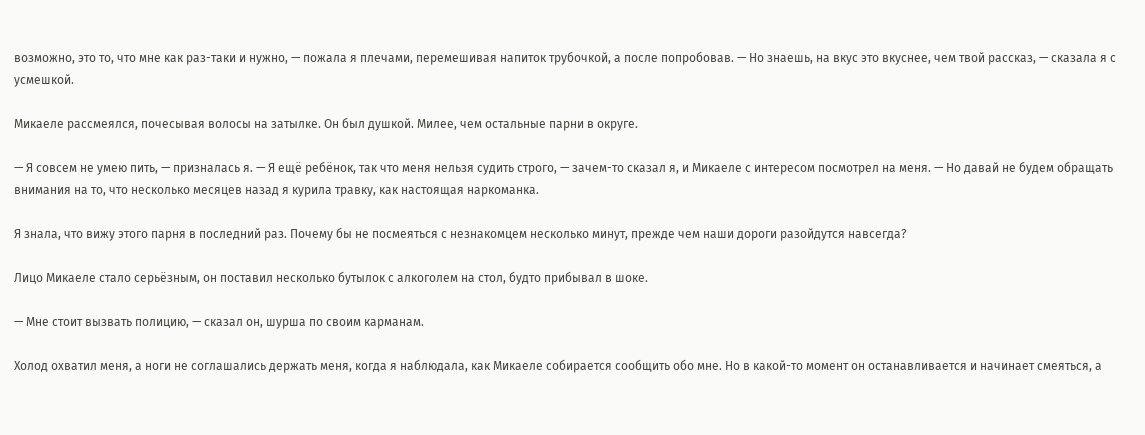возможно, это то, что мне как раз-таки и нужно, — пожала я плечами, перемешивая напиток трубочкой, а после попробовав. — Но знаешь, на вкус это вкуснее, чем твой рассказ, — сказала я с усмешкой.

Микаеле рассмеялся, почесывая волосы на затылке. Он был душкой. Милее, чем остальные парни в округе.

— Я совсем не умею пить, — призналась я. — Я ещё ребёнок, так что меня нельзя судить строго, — зачем-то сказал я, и Микаеле с интересом посмотрел на меня. — Но давай не будем обращать внимания на то, что несколько месяцев назад я курила травку, как настоящая наркоманка.

Я знала, что вижу этого парня в последний раз. Почему бы не посмеяться с незнакомцем несколько минут, прежде чем наши дороги разойдутся навсегда?

Лицо Микаеле стало серьёзным, он поставил несколько бутылок с алкоголем на стол, будто прибывал в шоке.

— Мне стоит вызвать полицию, — сказал он, шурша по своим карманам.

Холод охватил меня, а ноги не соглашались держать меня, когда я наблюдала, как Микаеле собирается сообщить обо мне. Но в какой-то момент он останавливается и начинает смеяться, а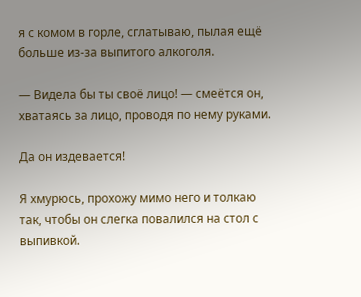я с комом в горле, сглатываю, пылая ещё больше из-за выпитого алкоголя.

— Видела бы ты своё лицо! — смеётся он, хватаясь за лицо, проводя по нему руками.

Да он издевается!

Я хмурюсь, прохожу мимо него и толкаю так, чтобы он слегка повалился на стол с выпивкой.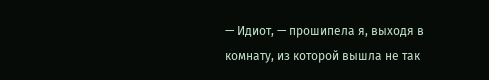— Идиот, — прошипела я, выходя в комнату, из которой вышла не так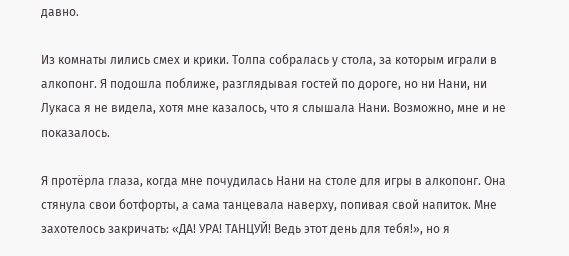давно.

Из комнаты лились смех и крики. Толпа собралась у стола, за которым играли в алкопонг. Я подошла поближе, разглядывая гостей по дороге, но ни Нани, ни Лукаса я не видела, хотя мне казалось, что я слышала Нани. Возможно, мне и не показалось.

Я протёрла глаза, когда мне почудилась Нани на столе для игры в алкопонг. Она стянула свои ботфорты, а сама танцевала наверху, попивая свой напиток. Мне захотелось закричать: «ДА! УРА! ТАНЦУЙ! Ведь этот день для тебя!», но я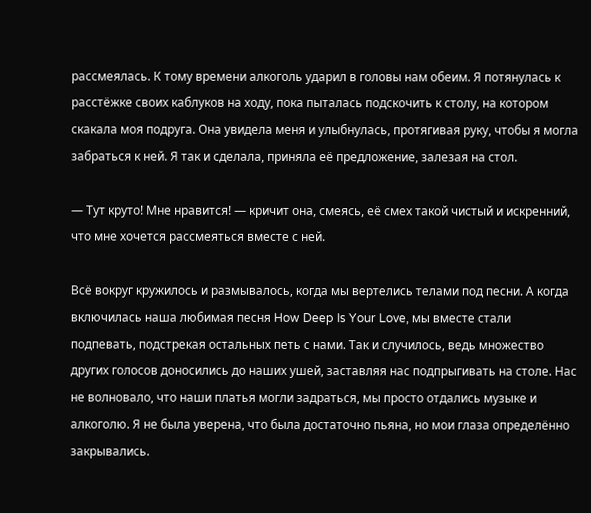рассмеялась. К тому времени алкоголь ударил в головы нам обеим. Я потянулась к расстёжке своих каблуков на ходу, пока пыталась подскочить к столу, на котором скакала моя подруга. Она увидела меня и улыбнулась, протягивая руку, чтобы я могла забраться к ней. Я так и сделала, приняла её предложение, залезая на стол.

— Тут круто! Мне нравится! — кричит она, смеясь, её смех такой чистый и искренний, что мне хочется рассмеяться вместе с ней.

Всё вокруг кружилось и размывалось, когда мы вертелись телами под песни. А когда включилась наша любимая песня How Deep Is Your Love, мы вместе стали подпевать, подстрекая остальных петь с нами. Так и случилось, ведь множество других голосов доносились до наших ушей, заставляя нас подпрыгивать на столе. Нас не волновало, что наши платья могли задраться, мы просто отдались музыке и алкоголю. Я не была уверена, что была достаточно пьяна, но мои глаза определённо закрывались.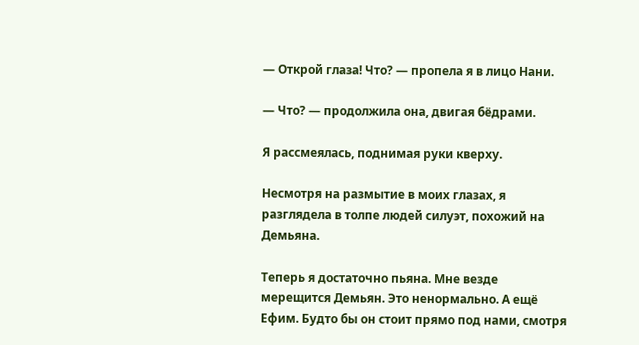— Открой глаза! Что? — пропела я в лицо Нани.

— Что? — продолжила она, двигая бёдрами.

Я рассмеялась, поднимая руки кверху.

Несмотря на размытие в моих глазах, я разглядела в толпе людей силуэт, похожий на Демьяна.

Теперь я достаточно пьяна. Мне везде мерещится Демьян. Это ненормально. А ещё Ефим. Будто бы он стоит прямо под нами, смотря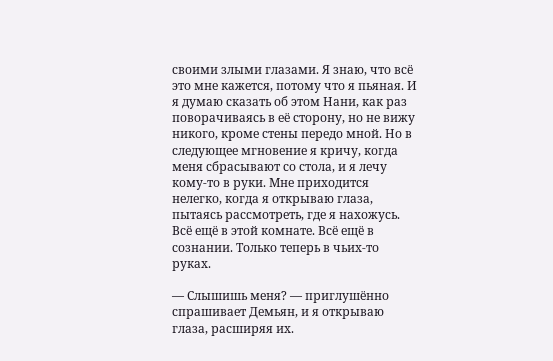своими злыми глазами. Я знаю, что всё это мне кажется, потому что я пьяная. И я думаю сказать об этом Нани, как раз поворачиваясь в её сторону, но не вижу никого, кроме стены передо мной. Но в следующее мгновение я кричу, когда меня сбрасывают со стола, и я лечу кому-то в руки. Мне приходится нелегко, когда я открываю глаза, пытаясь рассмотреть, где я нахожусь. Всё ещё в этой комнате. Всё ещё в сознании. Только теперь в чьих-то руках.

— Слышишь меня? — приглушённо спрашивает Демьян, и я открываю глаза, расширяя их.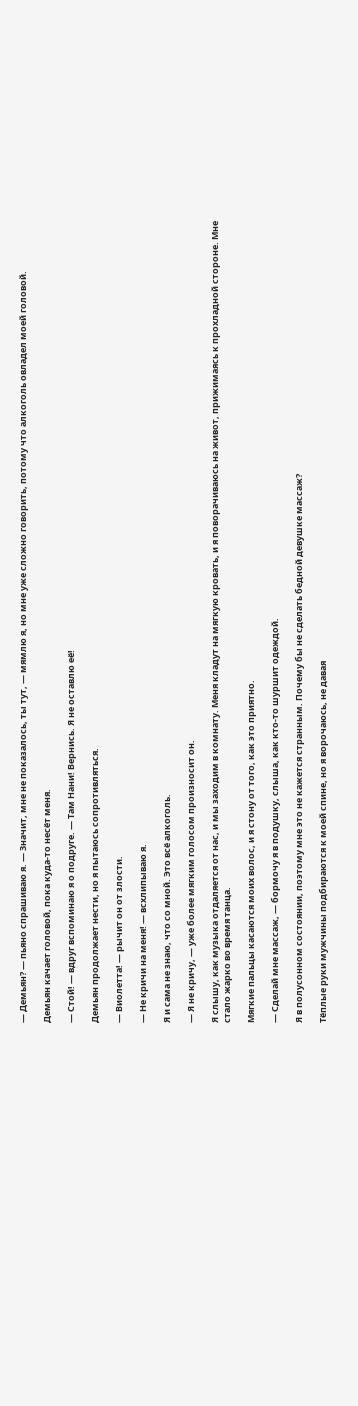— Демьян? — пьяно спрашиваю я. — Значит, мне не показалось, ты тут, — мямлю я, но мне уже сложно говорить, потому что алкоголь овладел моей головой.

Демьян качает головой, пока куда-то несёт меня.

— Стой! — вдруг вспоминаю я о подруге. — Там Нани! Вернись. Я не оставлю её!

Демьян продолжает нести, но я пытаюсь сопротивляться.

— Виолетта! — рычит он от злости.

— Не кричи на меня! — всхлипываю я.

Я и сама не знаю, что со мной. Это всё алкоголь.

— Я не кричу, — уже более мягким голосом произносит он.

Я слышу, как музыка отдаляется от нас, и мы заходим в комнату. Меня кладут на мягкую кровать, и я поворачиваюсь на живот, прижимаясь к прохладной стороне. Мне стало жарко во время танца.

Мягкие пальцы касаются моих волос, и я стону от того, как это приятно.

— Сделай мне массаж, — бормочу я в подушку, слыша, как кто-то шуршит одеждой.

Я в полусонном состоянии, поэтому мне это не кажется странным. Почему бы не сделать бедной девушке массаж?

Тёплые руки мужчины подбираются к моей спине, но я ворочаюсь, не давая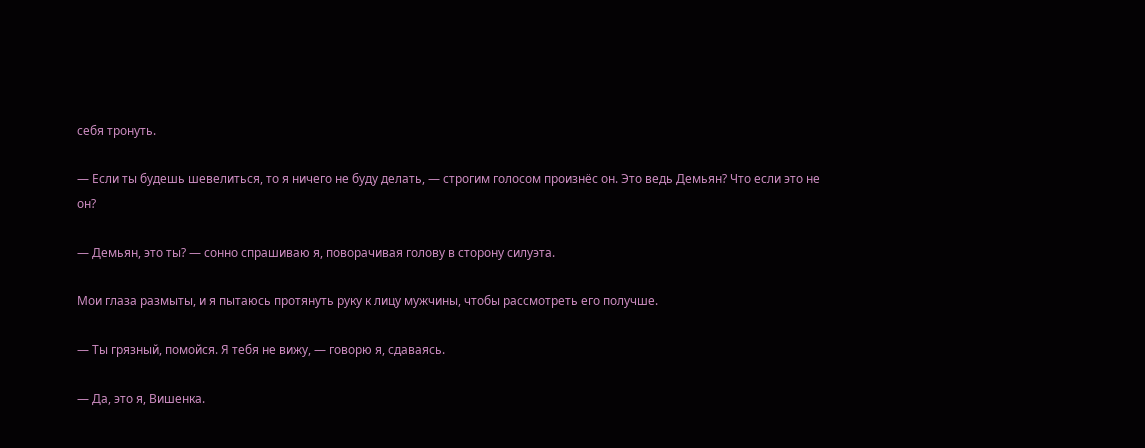себя тронуть.

— Если ты будешь шевелиться, то я ничего не буду делать, — строгим голосом произнёс он. Это ведь Демьян? Что если это не он?

— Демьян, это ты? — сонно спрашиваю я, поворачивая голову в сторону силуэта.

Мои глаза размыты, и я пытаюсь протянуть руку к лицу мужчины, чтобы рассмотреть его получше.

— Ты грязный, помойся. Я тебя не вижу, — говорю я, сдаваясь.

— Да, это я, Вишенка.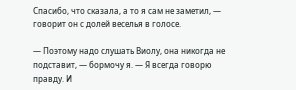Спасибо, что сказала, а то я сам не заметил, — говорит он с долей веселья в голосе.

— Поэтому надо слушать Виолу, она никогда не подставит, — бормочу я. — Я всегда говорю правду. И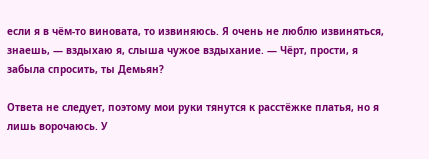если я в чём-то виновата, то извиняюсь. Я очень не люблю извиняться, знаешь, — вздыхаю я, слыша чужое вздыхание. — Чёрт, прости, я забыла спросить, ты Демьян?

Ответа не следует, поэтому мои руки тянутся к расстёжке платья, но я лишь ворочаюсь. У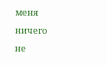меня ничего не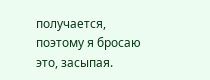получается, поэтому я бросаю это, засыпая.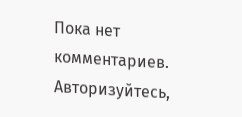Пока нет комментариев. Авторизуйтесь,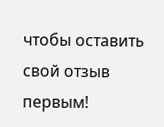чтобы оставить свой отзыв первым!